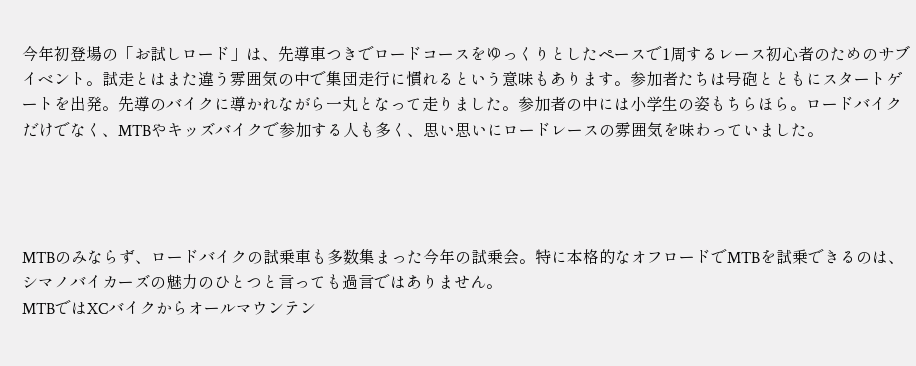今年初登場の「お試しロード」は、先導車つきでロードコースをゆっくりとしたペースで1周するレース初心者のためのサブイベント。試走とはまた違う雰囲気の中で集団走行に慣れるという意味もあります。参加者たちは号砲とともにスタートゲートを出発。先導のバイクに導かれながら一丸となって走りました。参加者の中には小学生の姿もちらほら。ロードバイクだけでなく、MTBやキッズバイクで参加する人も多く、思い思いにロードレースの雰囲気を味わっていました。




MTBのみならず、ロードバイクの試乗車も多数集まった今年の試乗会。特に本格的なオフロードでMTBを試乗できるのは、シマノバイカーズの魅力のひとつと言っても過言ではありません。
MTBではXCバイクからオールマウンテン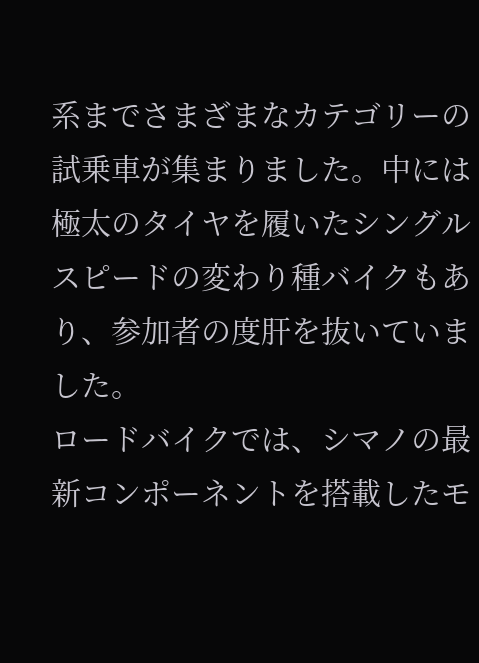系までさまざまなカテゴリーの試乗車が集まりました。中には極太のタイヤを履いたシングルスピードの変わり種バイクもあり、参加者の度肝を抜いていました。
ロードバイクでは、シマノの最新コンポーネントを搭載したモ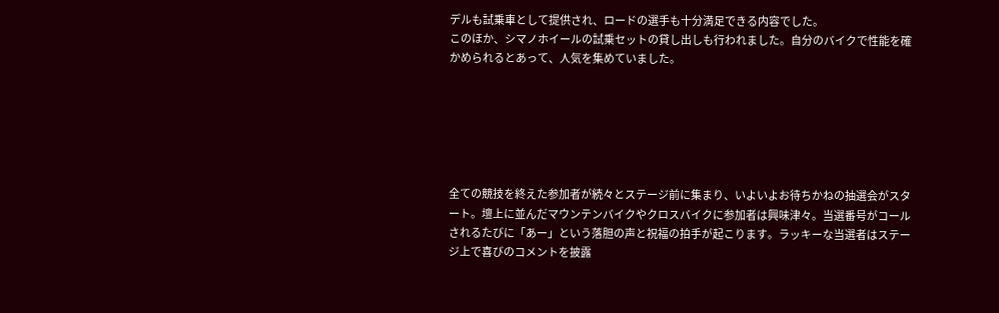デルも試乗車として提供され、ロードの選手も十分満足できる内容でした。
このほか、シマノホイールの試乗セットの貸し出しも行われました。自分のバイクで性能を確かめられるとあって、人気を集めていました。






全ての競技を終えた参加者が続々とステージ前に集まり、いよいよお待ちかねの抽選会がスタート。壇上に並んだマウンテンバイクやクロスバイクに参加者は興味津々。当選番号がコールされるたびに「あー」という落胆の声と祝福の拍手が起こります。ラッキーな当選者はステージ上で喜びのコメントを披露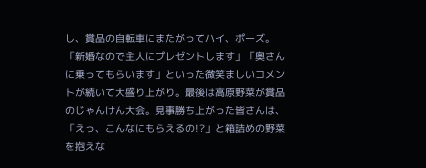し、賞品の自転車にまたがってハイ、ポーズ。「新婚なので主人にプレゼントします」「奥さんに乗ってもらいます」といった微笑ましいコメントが続いて大盛り上がり。最後は高原野菜が賞品のじゃんけん大会。見事勝ち上がった皆さんは、「えっ、こんなにもらえるの!?」と箱詰めの野菜を抱えな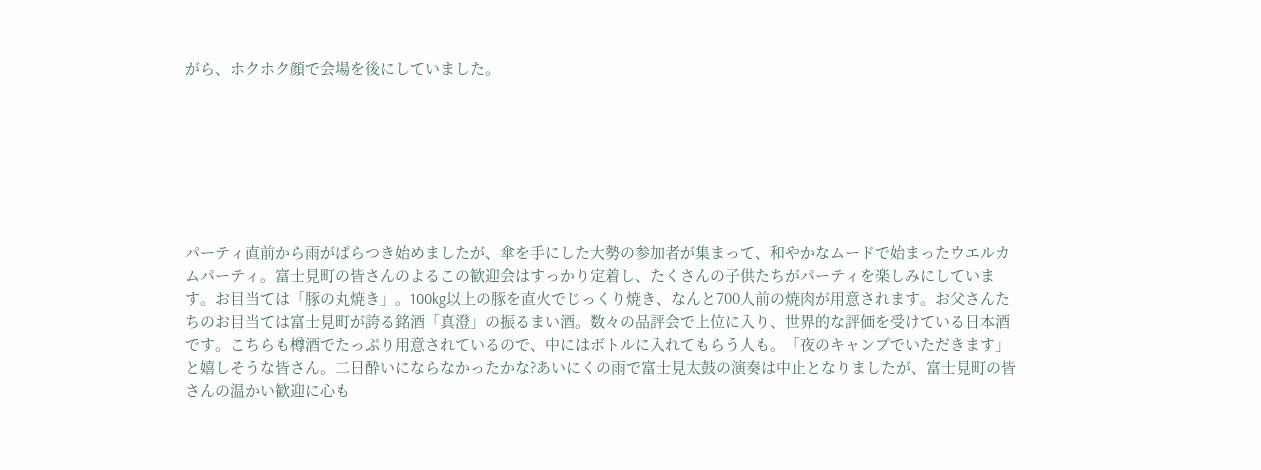がら、ホクホク顔で会場を後にしていました。







パーティ直前から雨がぱらつき始めましたが、傘を手にした大勢の参加者が集まって、和やかなムードで始まったウエルカムパーティ。富士見町の皆さんのよるこの歓迎会はすっかり定着し、たくさんの子供たちがパーティを楽しみにしています。お目当ては「豚の丸焼き」。100kg以上の豚を直火でじっくり焼き、なんと700人前の焼肉が用意されます。お父さんたちのお目当ては富士見町が誇る銘酒「真澄」の振るまい酒。数々の品評会で上位に入り、世界的な評価を受けている日本酒です。こちらも樽酒でたっぷり用意されているので、中にはボトルに入れてもらう人も。「夜のキャンプでいただきます」と嬉しそうな皆さん。二日酔いにならなかったかな?あいにくの雨で富士見太鼓の演奏は中止となりましたが、富士見町の皆さんの温かい歓迎に心も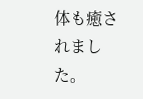体も癒されました。